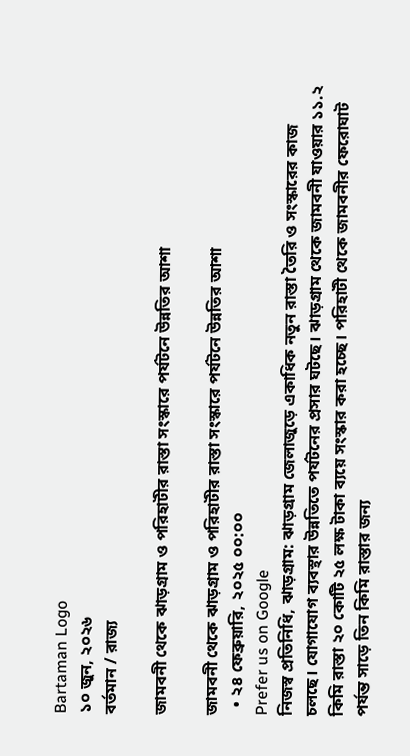Bartaman Logo
১০ জুন, ২০২৬
বর্তমান / রাজ্য

জামবনী থেকে ঝাড়গ্রাম ও পরিহাটীর রাস্তা সংস্কারে পর্যটনে উন্নতির আশা

জামবনী থেকে ঝাড়গ্রাম ও পরিহাটীর রাস্তা সংস্কারে পর্যটনে উন্নতির আশা
  • ২৪ ফেব্রুয়ারি, ২০২৫ ০০:০০
Prefer us on Google
নিজস্ব প্রতিনিধি, ঝাড়গ্ৰাম: ঝাড়গ্রাম জেলাজুড়ে একাধিক নতুন রাস্তা তৈরি ও সংস্কারের কাজ চলছে। যোগাযোগ ব্যবস্থার উন্নতিতে পর্যটনের প্রসার ঘটছে। ঝাড়গ্রাম থেকে জামবনী যাওয়ার ১১.২ কিমি রাস্তা ২০ কোটি ২৫ লক্ষ টাকা ব্যয়ে সংস্কার করা হচ্ছে। পরিহাটী থেকে জামবনীর ফেরোঘাট পর্যন্ত সাড়ে তিন কিমি রাস্তার জন্য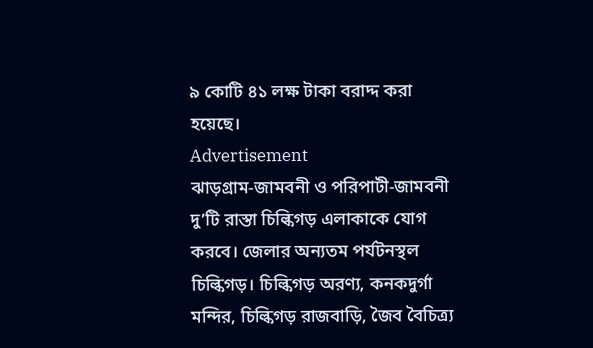৯ কোটি ৪১ লক্ষ টাকা বরাদ্দ করা হয়েছে।
Advertisement
ঝাড়গ্রাম-জামবনী ও পরিপাটী-জামবনী দু’টি রাস্তা চিল্কিগড় এলাকাকে যোগ করবে। জেলার অন্যতম পর্যটনস্থল চিল্কিগড়। চিল্কিগড় অরণ্য, কনকদুর্গা মন্দির, চিল্কিগড় রাজবাড়ি, জৈব বৈচিত্র্য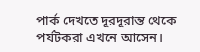পার্ক দেখতে দূরদূরান্ত থেকে পর্যটকরা এখনে আসেন।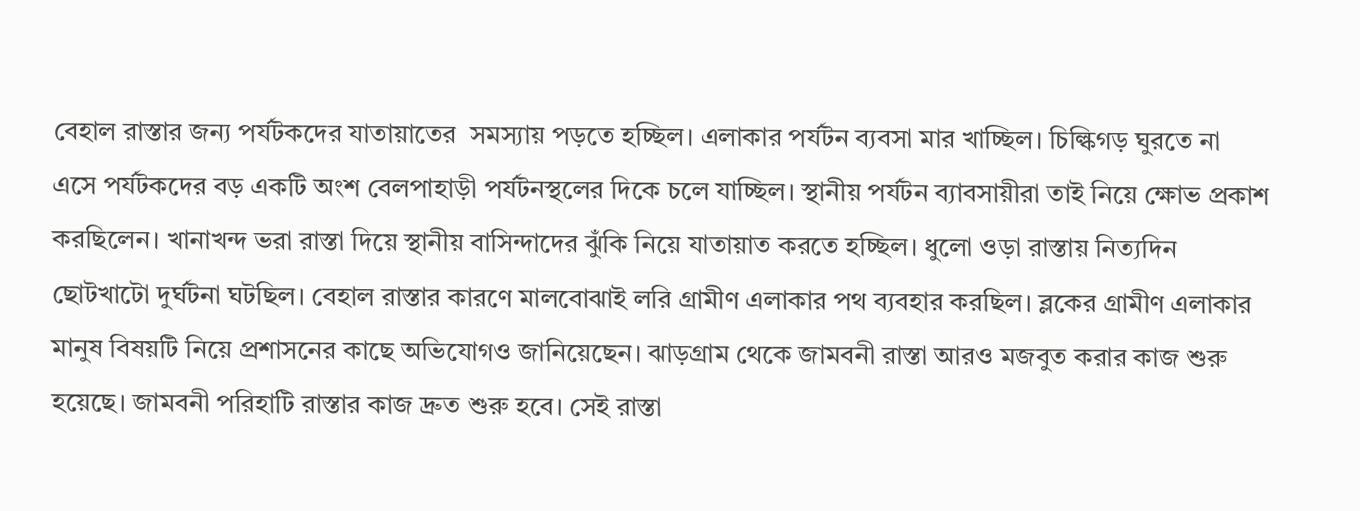বেহাল রাস্তার জন্য পর্যটকদের যাতায়াতের  সমস্যায় পড়তে হচ্ছিল। এলাকার পর্যটন ব্যবসা মার খাচ্ছিল। চিল্কিগড় ঘুরতে না এসে পর্যটকদের বড় একটি অংশ বেলপাহাড়ী পর্যটনস্থলের দিকে চলে যাচ্ছিল। স্থানীয় পর্যটন ব্যাবসায়ীরা তাই নিয়ে ক্ষোভ প্রকাশ করছিলেন। খানাখন্দ ভরা রাস্তা দিয়ে স্থানীয় বাসিন্দাদের ঝুঁকি নিয়ে যাতায়াত করতে হচ্ছিল। ধুলো ওড়া রাস্তায় নিত্যদিন ছোটখাটো দুর্ঘটনা ঘটছিল। বেহাল রাস্তার কারণে মালবোঝাই লরি গ্ৰামীণ এলাকার পথ ব্যবহার করছিল। ব্লকের গ্ৰামীণ এলাকার মানুষ বিষয়টি নিয়ে প্রশাসনের কাছে অভিযোগও জানিয়েছেন। ঝাড়গ্রাম থেকে জামবনী রাস্তা আরও মজবুত করার কাজ শুরু হয়েছে। জামবনী পরিহাটি রাস্তার কাজ দ্রুত শুরু হবে। সেই রাস্তা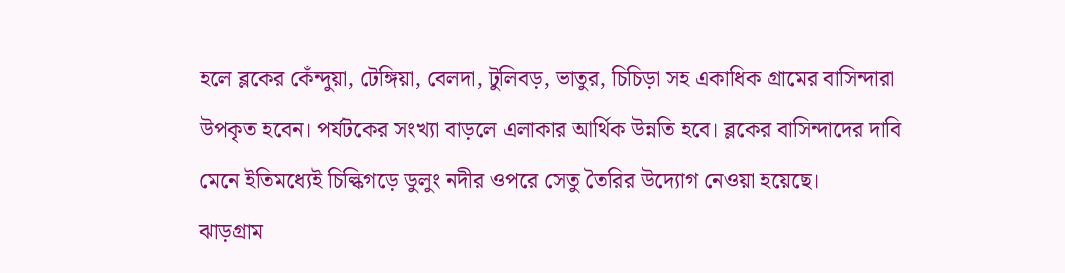হলে ব্লকের কেঁন্দুয়া, টেঙ্গিয়া, বেলদা, টুলিবড়, ভাতুর, চিচিড়া সহ একাধিক গ্ৰামের বাসিন্দারা উপকৃত হবেন। পর্যটকের সংখ্যা বাড়লে এলাকার আর্থিক উন্নতি হবে। ব্লকের বাসিন্দাদের দাবি মেনে ইতিমধ্যেই চিল্কিগড়ে ডুলুং নদীর ওপরে সেতু তৈরির উদ্যোগ নেওয়া হয়েছে।
ঝাড়গ্রাম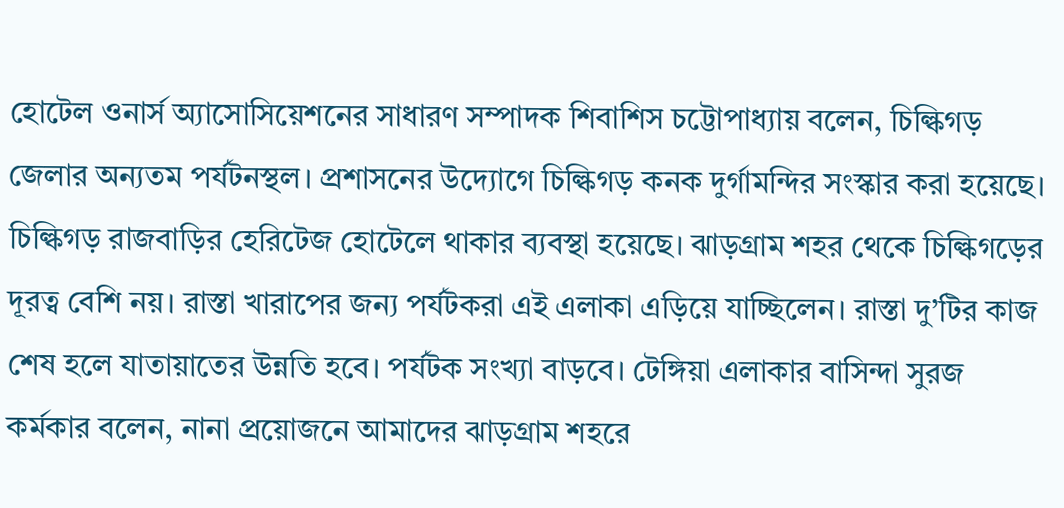হোটেল ওনার্স অ্যাসোসিয়েশনের সাধারণ সম্পাদক শিবাশিস চট্টোপাধ্যায় বলেন, চিল্কিগড় জেলার অন্যতম পর্যটনস্থল। প্রশাসনের উদ্যোগে চিল্কিগড় কনক দুর্গামন্দির সংস্কার করা হয়েছে। চিল্কিগড় রাজবাড়ির হেরিটেজ হোটেলে থাকার ব্যবস্থা হয়েছে। ঝাড়গ্রাম শহর থেকে চিল্কিগড়ের দূরত্ব বেশি নয়। রাস্তা খারাপের জন্য পর্যটকরা এই এলাকা এড়িয়ে যাচ্ছিলেন। রাস্তা দু’টির কাজ শেষ হলে যাতায়াতের উন্নতি হবে। পর্যটক সংখ্যা বাড়বে। টেঙ্গিয়া এলাকার বাসিন্দা সুরজ কর্মকার বলেন, নানা প্রয়োজনে আমাদের ঝাড়গ্রাম শহরে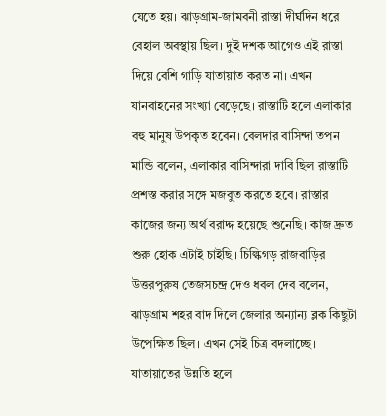যেতে হয়। ঝাড়গ্রাম-জামবনী রাস্তা দীর্ঘদিন ধরে বেহাল অবস্থায় ছিল। দুই দশক আগেও এই রাস্তা দিয়ে বেশি গাড়ি যাতায়াত করত না। এখন যানবাহনের সংখ্যা বেড়েছে। রাস্তাটি হলে এলাকার বহু মানুষ উপকৃত হবেন। বেলদার বাসিন্দা তপন মান্ডি বলেন, এলাকার বাসিন্দারা দাবি ছিল রাস্তাটি প্রশস্ত করার সঙ্গে মজবুত করতে হবে। রাস্তার কাজের জন্য অর্থ বরাদ্দ হয়েছে শুনেছি। কাজ দ্রুত শুরু হোক এটাই চাইছি। চিল্কিগড় রাজবাড়ির উত্তরপুরুষ তেজসচন্দ্র দেও ধবল দেব বলেন, ঝাড়গ্রাম শহর বাদ দিলে জেলার অন্যান্য ব্লক কিছুটা উপেক্ষিত ছিল। এখন সেই চিত্র বদলাচ্ছে। যাতায়াতের উন্নতি হলে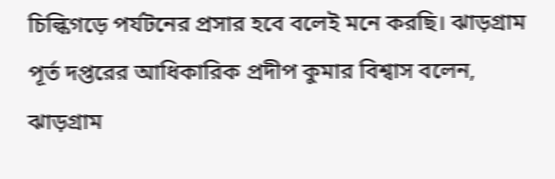চিল্কিগড়ে পর্যটনের প্রসার হবে বলেই মনে করছি। ঝাড়গ্রাম পূর্ত দপ্তরের আধিকারিক প্রদীপ কুমার বিশ্বাস বলেন, ঝাড়গ্রাম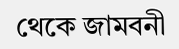থেকে জামবনী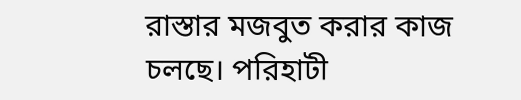রাস্তার মজবুত করার কাজ চলছে। পরিহাটী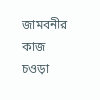জামবনীর কাজ চওড়া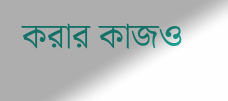করার কাজও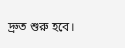দ্রুত শুরু হবে।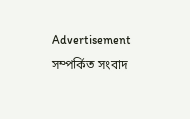Advertisement
সম্পর্কিত সংবাদ